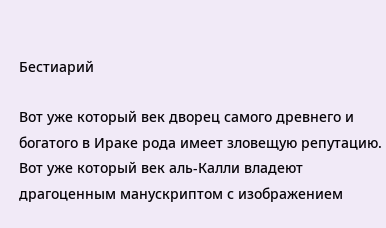Бестиарий

Вот уже который век дворец самого древнего и богатого в Ираке рода имеет зловещую репутацию. Вот уже который век аль-Калли владеют драгоценным манускриптом с изображением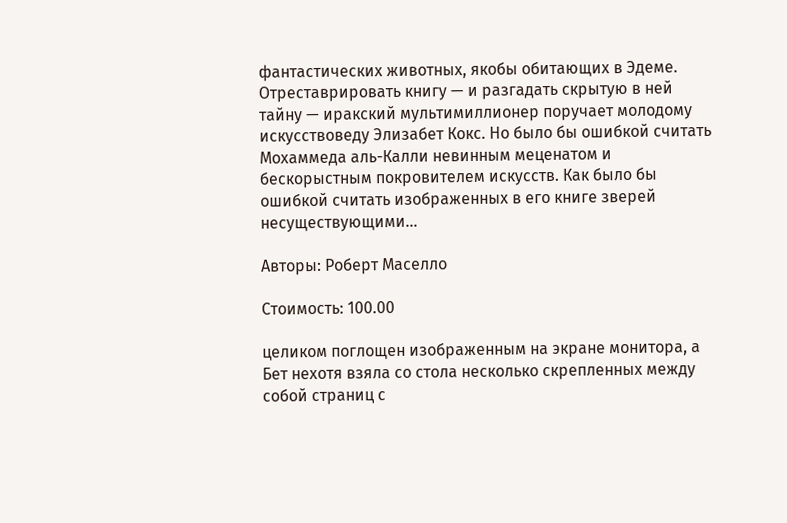фантастических животных, якобы обитающих в Эдеме. Отреставрировать книгу — и разгадать скрытую в ней тайну — иракский мультимиллионер поручает молодому искусствоведу Элизабет Кокс. Но было бы ошибкой считать Мохаммеда аль-Калли невинным меценатом и бескорыстным покровителем искусств. Как было бы ошибкой считать изображенных в его книге зверей несуществующими…

Авторы: Роберт Маселло

Стоимость: 100.00

целиком поглощен изображенным на экране монитора, а Бет нехотя взяла со стола несколько скрепленных между собой страниц с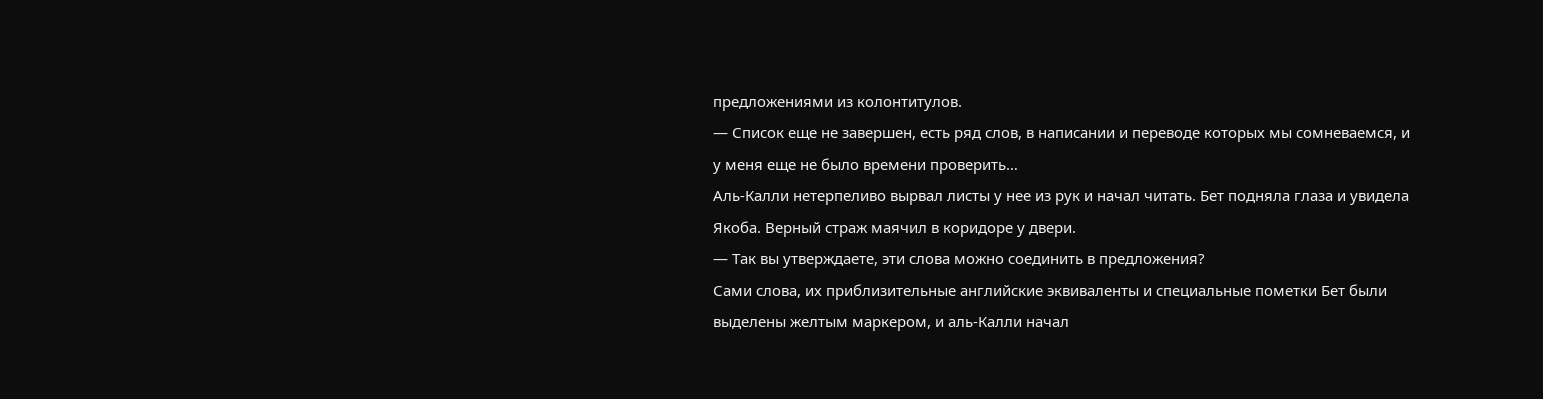предложениями из колонтитулов.
— Список еще не завершен, есть ряд слов, в написании и переводе которых мы сомневаемся, и у меня еще не было времени проверить…
Аль-Калли нетерпеливо вырвал листы у нее из рук и начал читать. Бет подняла глаза и увидела Якоба. Верный страж маячил в коридоре у двери.
— Так вы утверждаете, эти слова можно соединить в предложения?
Сами слова, их приблизительные английские эквиваленты и специальные пометки Бет были выделены желтым маркером, и аль-Калли начал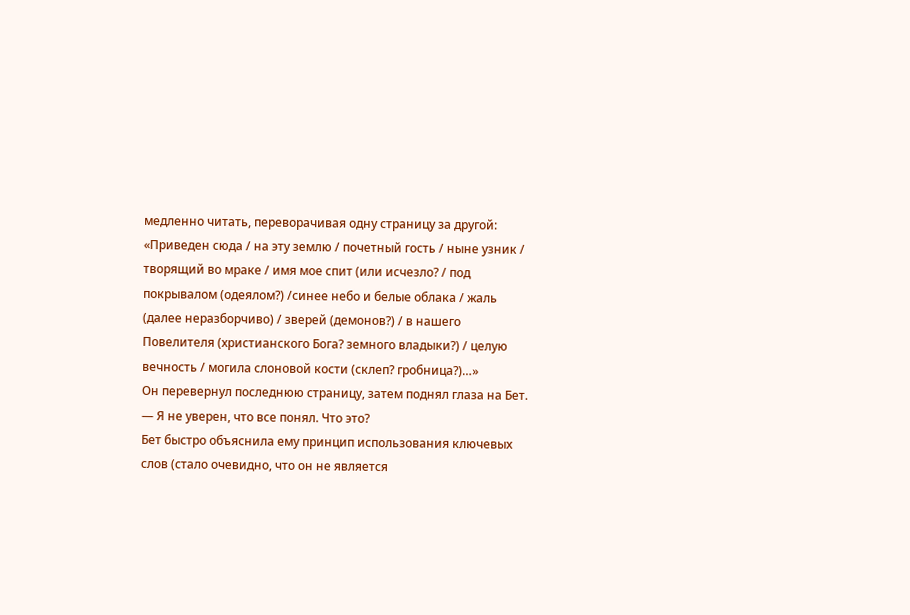медленно читать, переворачивая одну страницу за другой: «Приведен сюда / на эту землю / почетный гость / ныне узник / творящий во мраке / имя мое спит (или исчезло? / под покрывалом (одеялом?) /синее небо и белые облака / жаль (далее неразборчиво) / зверей (демонов?) / в нашего Повелителя (христианского Бога? земного владыки?) / целую вечность / могила слоновой кости (склеп? гробница?)…»
Он перевернул последнюю страницу, затем поднял глаза на Бет.
— Я не уверен, что все понял. Что это?
Бет быстро объяснила ему принцип использования ключевых слов (стало очевидно, что он не является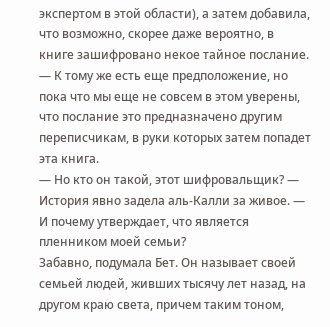экспертом в этой области), а затем добавила, что возможно, скорее даже вероятно, в книге зашифровано некое тайное послание.
— К тому же есть еще предположение, но пока что мы еще не совсем в этом уверены, что послание это предназначено другим переписчикам, в руки которых затем попадет эта книга.
— Но кто он такой, этот шифровальщик? — История явно задела аль-Калли за живое. — И почему утверждает, что является пленником моей семьи?
Забавно, подумала Бет. Он называет своей семьей людей, живших тысячу лет назад, на другом краю света, причем таким тоном,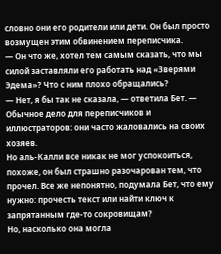словно они его родители или дети. Он был просто возмущен этим обвинением переписчика.
— Он что же, хотел тем самым сказать, что мы силой заставляли его работать над «Зверями Эдема»? Что с ним плохо обращались?
— Нет, я бы так не сказала, — ответила Бет. — Обычное дело для переписчиков и иллюстраторов: они часто жаловались на своих хозяев.
Но аль-Калли все никак не мог успокоиться, похоже, он был страшно разочарован тем, что прочел. Все же непонятно, подумала Бет, что ему нужно: прочесть текст или найти ключ к запрятанным где-то сокровищам?
Но, насколько она могла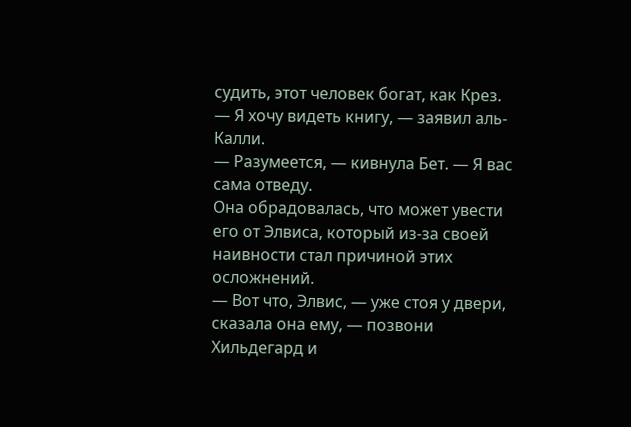судить, этот человек богат, как Крез.
— Я хочу видеть книгу, — заявил аль-Калли.
— Разумеется, — кивнула Бет. — Я вас сама отведу.
Она обрадовалась, что может увести его от Элвиса, который из-за своей наивности стал причиной этих осложнений.
— Вот что, Элвис, — уже стоя у двери, сказала она ему, — позвони Хильдегард и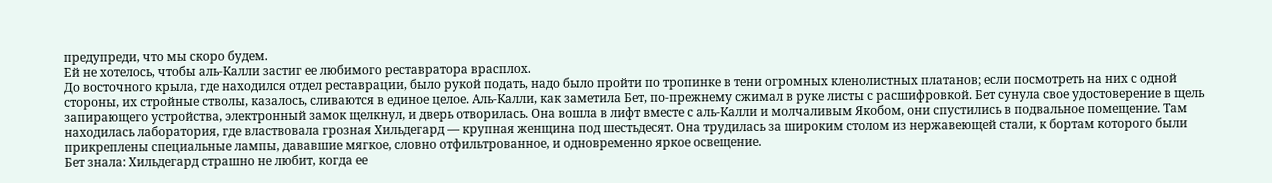предупреди, что мы скоро будем.
Ей не хотелось, чтобы аль-Калли застиг ее любимого реставратора врасплох.
До восточного крыла, где находился отдел реставрации, было рукой подать, надо было пройти по тропинке в тени огромных кленолистных платанов; если посмотреть на них с одной стороны, их стройные стволы, казалось, сливаются в единое целое. Аль-Калли, как заметила Бет, по-прежнему сжимал в руке листы с расшифровкой. Бет сунула свое удостоверение в щель запирающего устройства, электронный замок щелкнул, и дверь отворилась. Она вошла в лифт вместе с аль-Калли и молчаливым Якобом, они спустились в подвальное помещение. Там находилась лаборатория, где властвовала грозная Хильдегард — крупная женщина под шестьдесят. Она трудилась за широким столом из нержавеющей стали, к бортам которого были прикреплены специальные лампы, дававшие мягкое, словно отфильтрованное, и одновременно яркое освещение.
Бет знала: Хильдегард страшно не любит, когда ее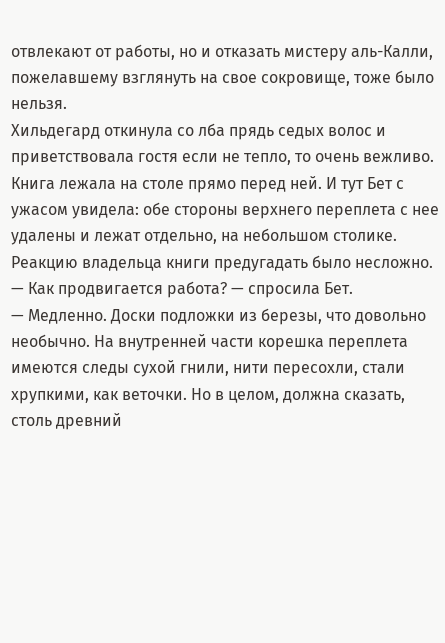отвлекают от работы, но и отказать мистеру аль-Калли, пожелавшему взглянуть на свое сокровище, тоже было нельзя.
Хильдегард откинула со лба прядь седых волос и приветствовала гостя если не тепло, то очень вежливо. Книга лежала на столе прямо перед ней. И тут Бет с ужасом увидела: обе стороны верхнего переплета с нее удалены и лежат отдельно, на небольшом столике. Реакцию владельца книги предугадать было несложно.
— Как продвигается работа? — спросила Бет.
— Медленно. Доски подложки из березы, что довольно необычно. На внутренней части корешка переплета имеются следы сухой гнили, нити пересохли, стали хрупкими, как веточки. Но в целом, должна сказать, столь древний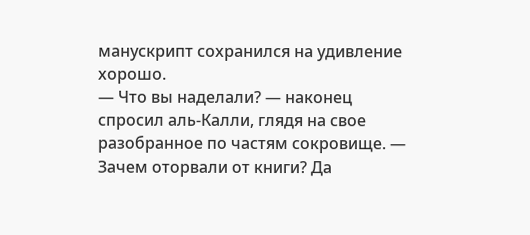манускрипт сохранился на удивление хорошо.
— Что вы наделали? — наконец спросил аль-Калли, глядя на свое разобранное по частям сокровище. — Зачем оторвали от книги? Да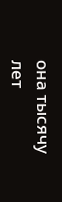она тысячу лет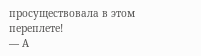просуществовала в этом переплете!
— А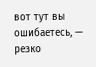вот тут вы ошибаетесь, — резко